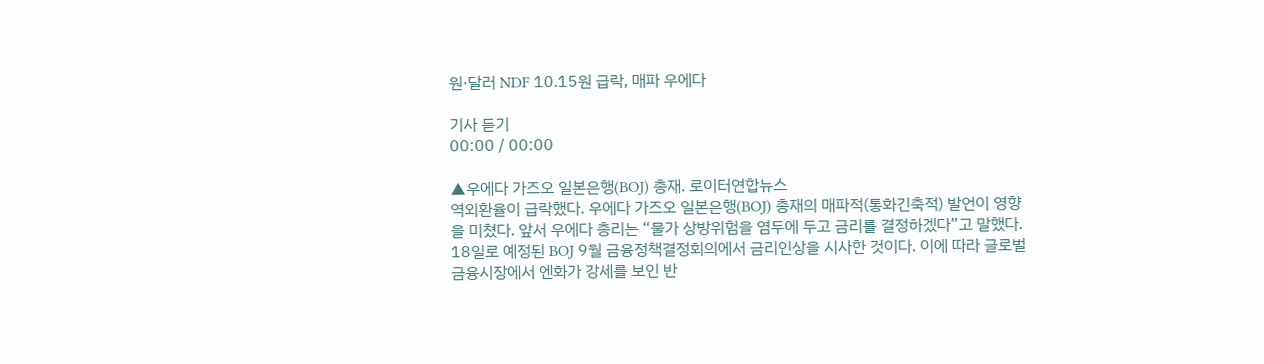원·달러 NDF 10.15원 급락, 매파 우에다

기사 듣기
00:00 / 00:00

▲우에다 가즈오 일본은행(BOJ) 총재. 로이터연합뉴스
역외환율이 급락했다. 우에다 가즈오 일본은행(BOJ) 총재의 매파적(통화긴축적) 발언이 영향을 미쳤다. 앞서 우에다 총리는 “물가 상방위험을 염두에 두고 금리를 결정하겠다”고 말했다. 18일로 예정된 BOJ 9월 금융정책결정회의에서 금리인상을 시사한 것이다. 이에 따라 글로벌 금융시장에서 엔화가 강세를 보인 반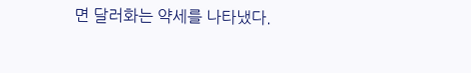면 달러화는 약세를 나타냈다.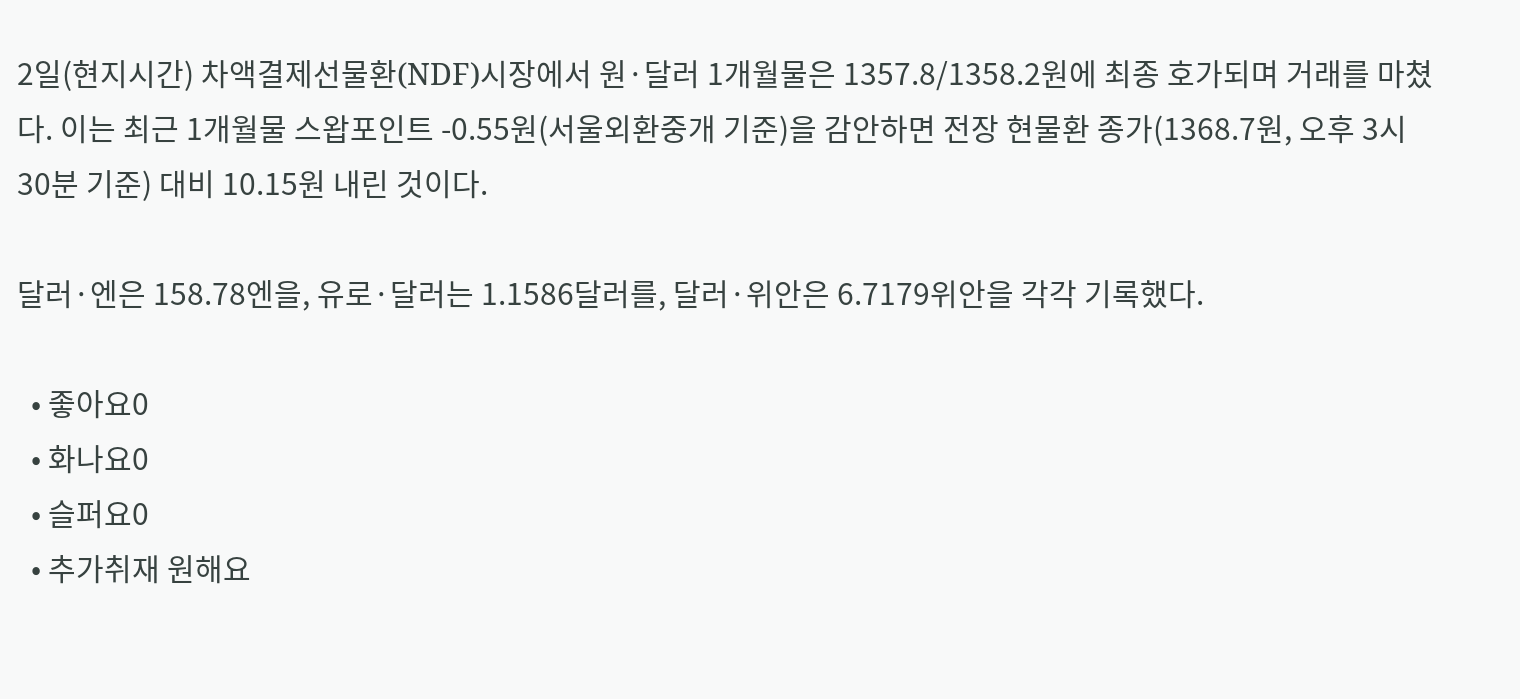2일(현지시간) 차액결제선물환(NDF)시장에서 원·달러 1개월물은 1357.8/1358.2원에 최종 호가되며 거래를 마쳤다. 이는 최근 1개월물 스왑포인트 -0.55원(서울외환중개 기준)을 감안하면 전장 현물환 종가(1368.7원, 오후 3시30분 기준) 대비 10.15원 내린 것이다.

달러·엔은 158.78엔을, 유로·달러는 1.1586달러를, 달러·위안은 6.7179위안을 각각 기록했다.

  • 좋아요0
  • 화나요0
  • 슬퍼요0
  • 추가취재 원해요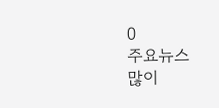0
주요뉴스
많이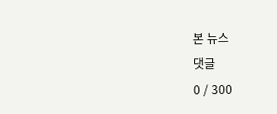본 뉴스
댓글
0 / 300